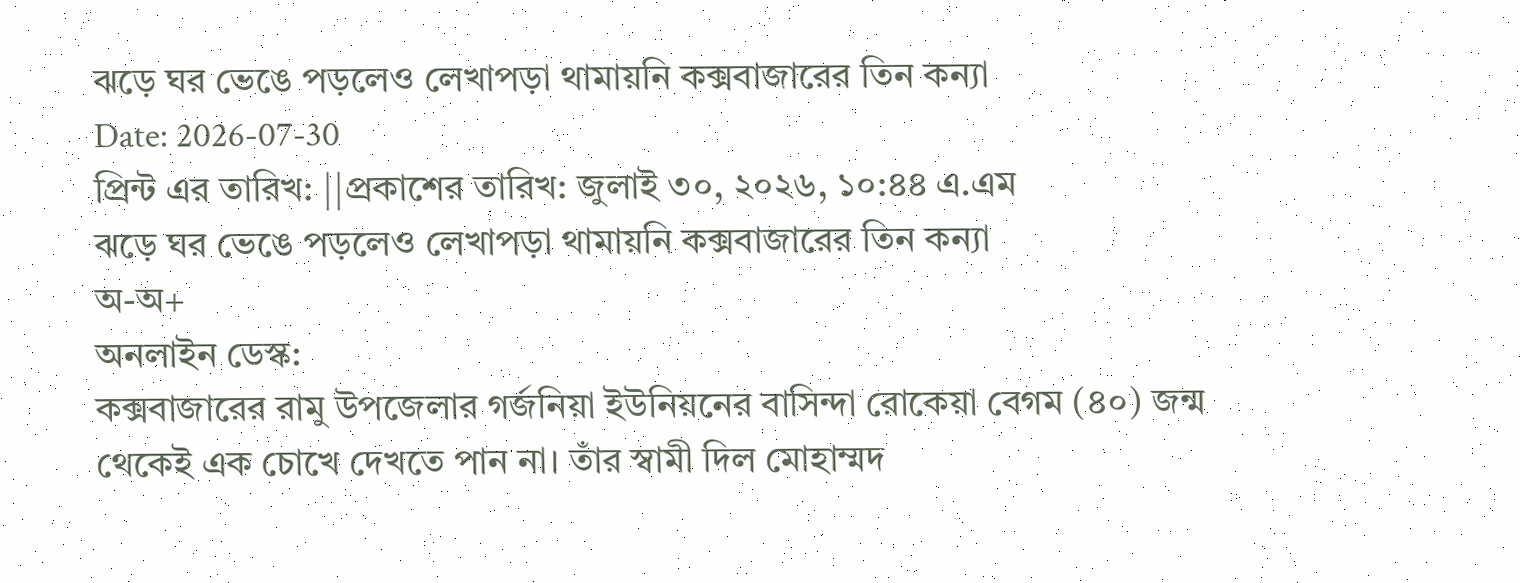ঝড়ে ঘর ভেঙে পড়লেও লেখাপড়া থামায়নি কক্সবাজারের তিন কন্যা
Date: 2026-07-30
প্রিন্ট এর তারিখ: ||প্রকাশের তারিখ: জুলাই ৩০, ২০২৬, ১০:৪৪ এ.এম
ঝড়ে ঘর ভেঙে পড়লেও লেখাপড়া থামায়নি কক্সবাজারের তিন কন্যা
অ-অ+
অনলাইন ডেস্ক:
কক্সবাজারের রামু উপজেলার গর্জনিয়া ইউনিয়নের বাসিন্দা রোকেয়া বেগম (৪০) জন্ম থেকেই এক চোখে দেখতে পান না। তাঁর স্বামী দিল মোহাম্মদ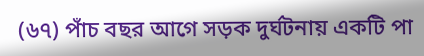(৬৭) পাঁচ বছর আগে সড়ক দুর্ঘটনায় একটি পা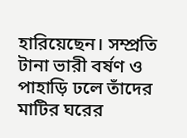হারিয়েছেন। সম্প্রতি টানা ভারী বর্ষণ ও পাহাড়ি ঢলে তাঁদের মাটির ঘরের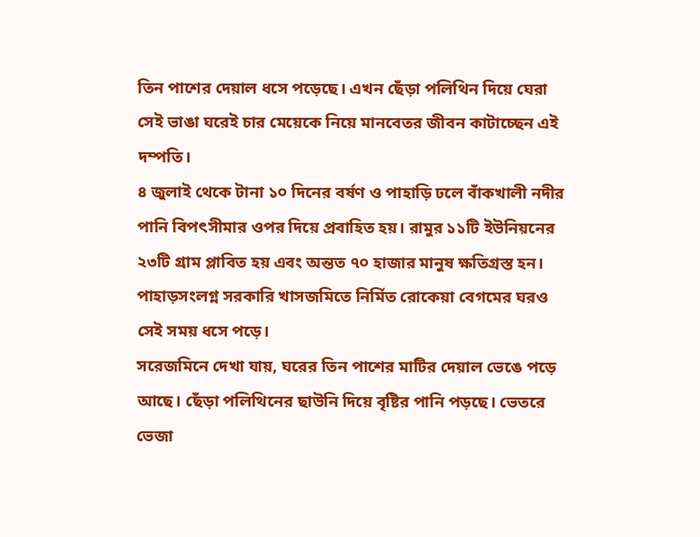তিন পাশের দেয়াল ধসে পড়েছে। এখন ছেঁড়া পলিথিন দিয়ে ঘেরা সেই ভাঙা ঘরেই চার মেয়েকে নিয়ে মানবেতর জীবন কাটাচ্ছেন এই দম্পতি।
৪ জুলাই থেকে টানা ১০ দিনের বর্ষণ ও পাহাড়ি ঢলে বাঁকখালী নদীর পানি বিপৎসীমার ওপর দিয়ে প্রবাহিত হয়। রামুর ১১টি ইউনিয়নের ২৩টি গ্রাম প্লাবিত হয় এবং অন্তত ৭০ হাজার মানুষ ক্ষতিগ্রস্ত হন। পাহাড়সংলগ্ন সরকারি খাসজমিতে নির্মিত রোকেয়া বেগমের ঘরও সেই সময় ধসে পড়ে।
সরেজমিনে দেখা যায়, ঘরের তিন পাশের মাটির দেয়াল ভেঙে পড়ে আছে। ছেঁড়া পলিথিনের ছাউনি দিয়ে বৃষ্টির পানি পড়ছে। ভেতরে ভেজা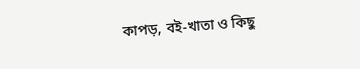কাপড়, বই-খাতা ও কিছু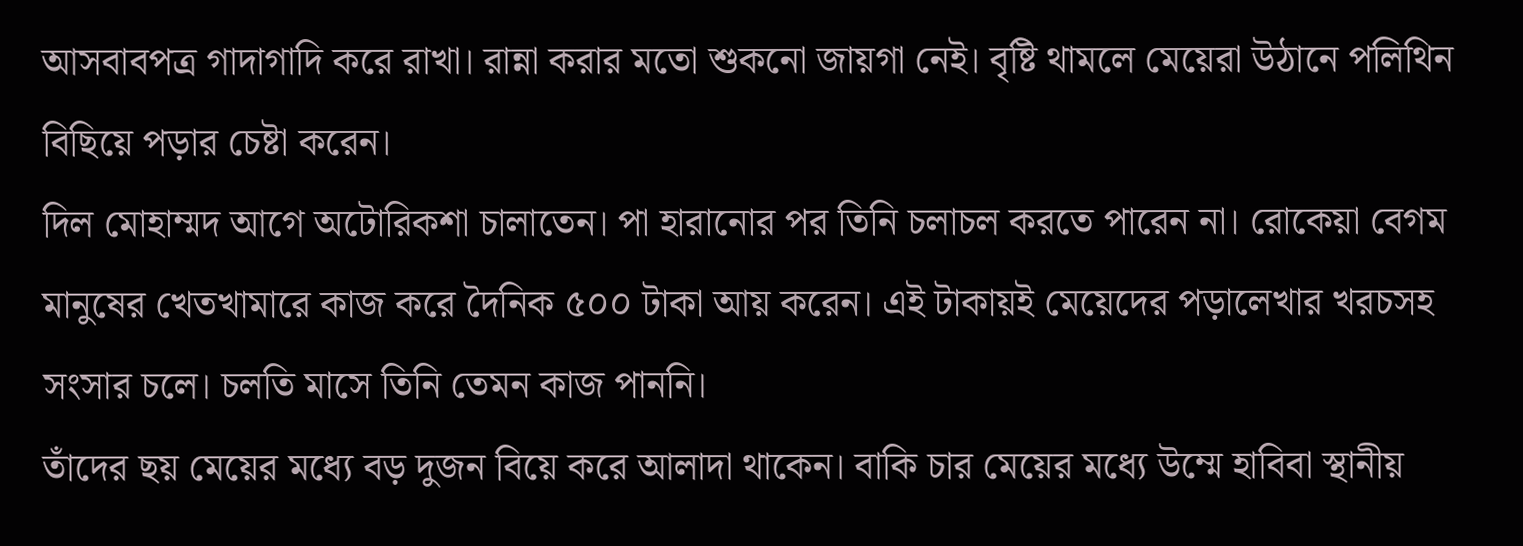আসবাবপত্র গাদাগাদি করে রাখা। রান্না করার মতো শুকনো জায়গা নেই। বৃষ্টি থামলে মেয়েরা উঠানে পলিথিন বিছিয়ে পড়ার চেষ্টা করেন।
দিল মোহাম্মদ আগে অটোরিকশা চালাতেন। পা হারানোর পর তিনি চলাচল করতে পারেন না। রোকেয়া বেগম মানুষের খেতখামারে কাজ করে দৈনিক ৫০০ টাকা আয় করেন। এই টাকায়ই মেয়েদের পড়ালেখার খরচসহ সংসার চলে। চলতি মাসে তিনি তেমন কাজ পাননি।
তাঁদের ছয় মেয়ের মধ্যে বড় দুজন বিয়ে করে আলাদা থাকেন। বাকি চার মেয়ের মধ্যে উম্মে হাবিবা স্থানীয়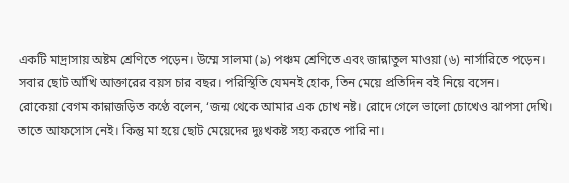একটি মাদ্রাসায় অষ্টম শ্রেণিতে পড়েন। উম্মে সালমা (৯) পঞ্চম শ্রেণিতে এবং জান্নাতুল মাওয়া (৬) নার্সারিতে পড়েন। সবার ছোট আঁখি আক্তারের বয়স চার বছর। পরিস্থিতি যেমনই হোক, তিন মেয়ে প্রতিদিন বই নিয়ে বসেন।
রোকেয়া বেগম কান্নাজড়িত কণ্ঠে বলেন, ‘জন্ম থেকে আমার এক চোখ নষ্ট। রোদে গেলে ভালো চোখেও ঝাপসা দেখি। তাতে আফসোস নেই। কিন্তু মা হয়ে ছোট মেয়েদের দুঃখকষ্ট সহ্য করতে পারি না।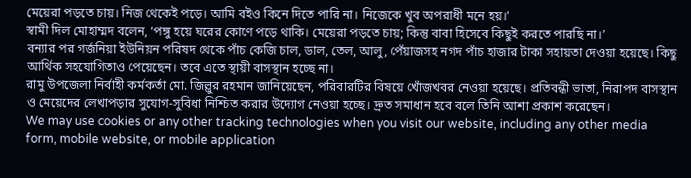মেয়েরা পড়তে চায়। নিজ থেকেই পড়ে। আমি বইও কিনে দিতে পারি না। নিজেকে খুব অপরাধী মনে হয়।’
স্বামী দিল মোহাম্মদ বলেন, ‘পঙ্গু হয়ে ঘরের কোণে পড়ে থাকি। মেয়েরা পড়তে চায়; কিন্তু বাবা হিসেবে কিছুই করতে পারছি না।’
বন্যার পর গর্জনিয়া ইউনিয়ন পরিষদ থেকে পাঁচ কেজি চাল, ডাল, তেল, আলু, পেঁয়াজসহ নগদ পাঁচ হাজার টাকা সহায়তা দেওয়া হয়েছে। কিছু আর্থিক সহযোগিতাও পেয়েছেন। তবে এতে স্থায়ী বাসস্থান হচ্ছে না।
রামু উপজেলা নির্বাহী কর্মকর্তা মো. জিল্লুর রহমান জানিয়েছেন, পরিবারটির বিষয়ে খোঁজখবর নেওয়া হয়েছে। প্রতিবন্ধী ভাতা, নিরাপদ বাসস্থান ও মেয়েদের লেখাপড়ার সুযোগ-সুবিধা নিশ্চিত করার উদ্যোগ নেওয়া হচ্ছে। দ্রুত সমাধান হবে বলে তিনি আশা প্রকাশ করেছেন।
We may use cookies or any other tracking technologies when you visit our website, including any other media form, mobile website, or mobile application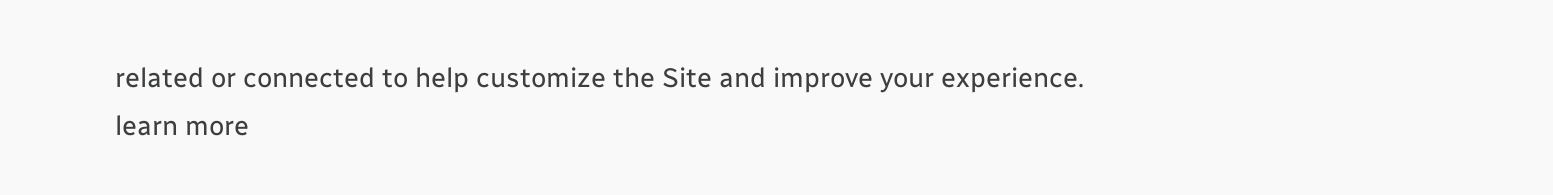related or connected to help customize the Site and improve your experience.
learn more